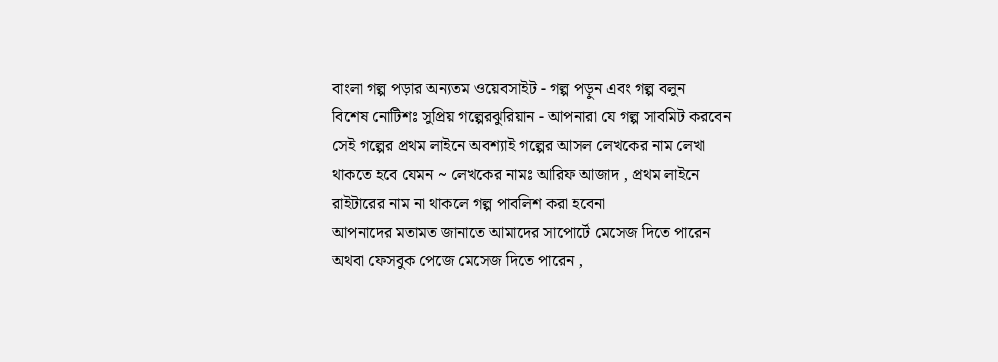বাংলা গল্প পড়ার অন্যতম ওয়েবসাইট - গল্প পড়ুন এবং গল্প বলুন
বিশেষ নোটিশঃ সুপ্রিয় গল্পেরঝুরিয়ান - আপনারা যে গল্প সাবমিট করবেন সেই গল্পের প্রথম লাইনে অবশ্যাই গল্পের আসল লেখকের নাম লেখা থাকতে হবে যেমন ~ লেখকের নামঃ আরিফ আজাদ , প্রথম লাইনে রাইটারের নাম না থাকলে গল্প পাবলিশ করা হবেনা
আপনাদের মতামত জানাতে আমাদের সাপোর্টে মেসেজ দিতে পারেন অথবা ফেসবুক পেজে মেসেজ দিতে পারেন ,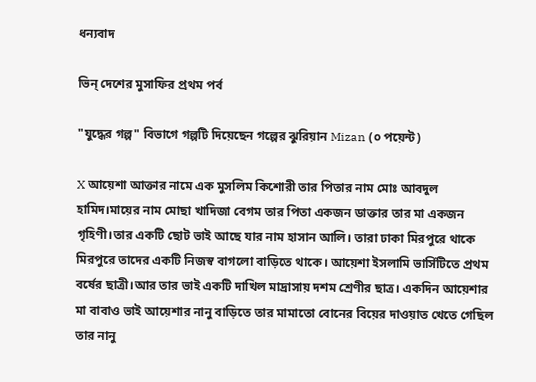ধন্যবাদ

ভিন্ দেশের মুসাফির প্রথম পর্ব

"যুদ্ধের গল্প" বিভাগে গল্পটি দিয়েছেন গল্পের ঝুরিয়ান Mizan (০ পয়েন্ট)

X আয়েশা আক্তার নামে এক মুসলিম কিশোরী তার পিতার নাম মোঃ আবদুল হামিদ।মায়ের নাম মোছা খাদিজা বেগম তার পিতা একজন ডাক্তার তার মা একজন গৃহিণী।তার একটি ছোট ভাই আছে যার নাম হাসান আলি। তারা ঢাকা মিরপুরে থাকে মিরপুরে তাদের একটি নিজস্ব বাগলো বাড়িতে থাকে। আয়েশা ইসলামি ভার্সিটিতে প্রথম বর্ষের ছাত্রী।আর তার ভাই একটি দাখিল মাদ্রাসায় দশম শ্রেণীর ছাত্র। একদিন আয়েশার মা বাবাও ভাই আয়েশার নানু বাড়িতে তার মামাতো বোনের বিয়ের দাওয়াত খেতে গেছিল তার নানু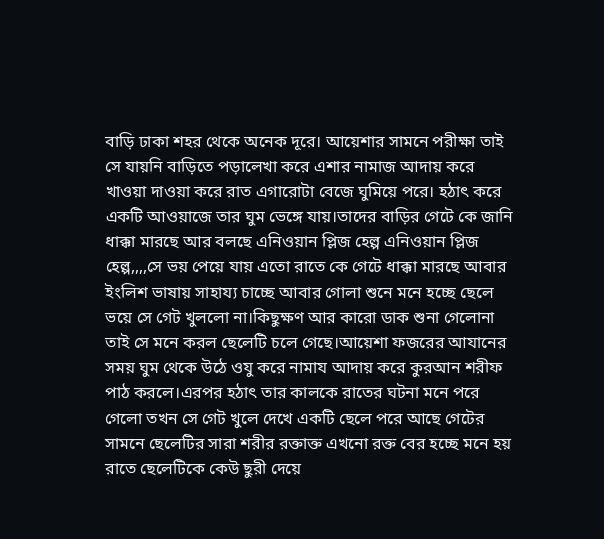বাড়ি ঢাকা শহর থেকে অনেক দূরে। আয়েশার সামনে পরীক্ষা তাই সে যায়নি বাড়িতে পড়ালেখা করে এশার নামাজ আদায় করে খাওয়া দাওয়া করে রাত এগারোটা বেজে ঘুমিয়ে পরে। হঠাৎ করে একটি আওয়াজে তার ঘুম ভেঙ্গে যায়।তাদের বাড়ির গেটে কে জানি ধাক্কা মারছে আর বলছে এনিওয়ান প্লিজ হেল্প এনিওয়ান প্লিজ হেল্প,,,,সে ভয় পেয়ে যায় এতো রাতে কে গেটে ধাক্কা মারছে আবার ইংলিশ ভাষায় সাহায্য চাচ্ছে আবার গোলা শুনে মনে হচ্ছে ছেলে ভয়ে সে গেট খুললো না।কিছুক্ষণ আর কারো ডাক শুনা গেলোনা তাই সে মনে করল ছেলেটি চলে গেছে।আয়েশা ফজরের আযানের সময় ঘুম থেকে উঠে ওযু করে নামায আদায় করে কুরআন শরীফ পাঠ করলে।এরপর হঠাৎ তার কালকে রাতের ঘটনা মনে পরে গেলো তখন সে গেট খুলে দেখে একটি ছেলে পরে আছে গেটের সামনে ছেলেটির সারা শরীর রক্তাক্ত এখনো রক্ত বের হচ্ছে মনে হয় রাতে ছেলেটিকে কেউ ছুরী দেয়ে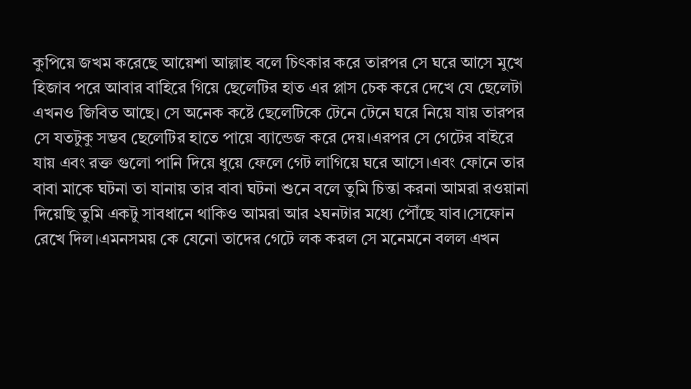কুপিয়ে জখম করেছে আয়েশা আল্লাহ বলে চিৎকার করে তারপর সে ঘরে আসে মুখে হিজাব পরে আবার বাহিরে গিয়ে ছেলেটির হাত এর প্লাস চেক করে দেখে যে ছেলেটা এখনও জিবিত আছে। সে অনেক কষ্টে ছেলেটিকে টেনে টেনে ঘরে নিয়ে যায় তারপর সে যতটুকু সম্ভব ছেলেটির হাতে পায়ে ব্যান্ডেজ করে দেয়।এরপর সে গেটের বাইরে যায় এবং রক্ত গুলো পানি দিয়ে ধুয়ে ফেলে গেট লাগিয়ে ঘরে আসে।এবং ফোনে তার বাবা মাকে ঘটনা তা যানায় তার বাবা ঘটনা শুনে বলে তুমি চিন্তা করনা আমরা রওয়ানা দিয়েছি তুমি একটু সাবধানে থাকিও আমরা আর ২ঘনটার মধ্যে পৌঁছে যাব।সেফোন রেখে দিল।এমনসময় কে যেনো তাদের গেটে লক করল সে মনেমনে বলল এখন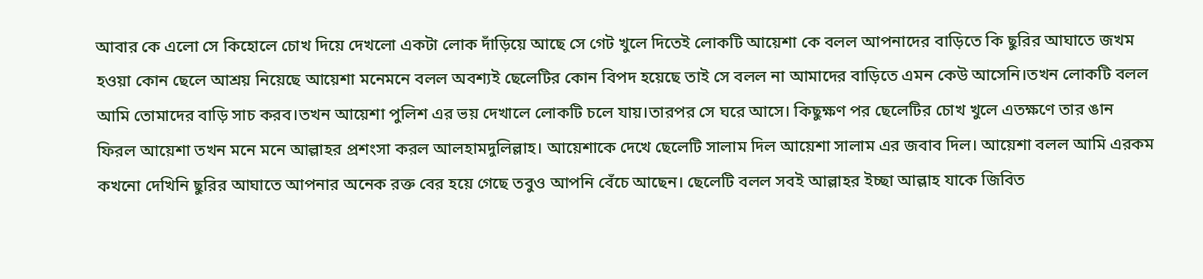আবার কে এলো সে কিহোলে চোখ দিয়ে দেখলো একটা লোক দাঁড়িয়ে আছে সে গেট খুলে দিতেই লোকটি আয়েশা কে বলল আপনাদের বাড়িতে কি ছুরির আঘাতে জখম হওয়া কোন ছেলে আশ্রয় নিয়েছে আয়েশা মনেমনে বলল অবশ্যই ছেলেটির কোন বিপদ হয়েছে তাই সে বলল না আমাদের বাড়িতে এমন কেউ আসেনি।তখন লোকটি বলল আমি তোমাদের বাড়ি সাচ করব।তখন আয়েশা পুলিশ এর ভয় দেখালে লোকটি চলে যায়।তারপর সে ঘরে আসে। কিছুক্ষণ পর ছেলেটির চোখ খুলে এতক্ষণে তার ঙান ফিরল আয়েশা তখন মনে মনে আল্লাহর প্রশংসা করল আলহামদুলিল্লাহ। আয়েশাকে দেখে ছেলেটি সালাম দিল আয়েশা সালাম এর জবাব দিল। আয়েশা বলল আমি এরকম কখনো দেখিনি ছুরির আঘাতে আপনার অনেক রক্ত বের হয়ে গেছে তবুও আপনি বেঁচে আছেন। ছেলেটি বলল সবই আল্লাহর ইচ্ছা আল্লাহ যাকে জিবিত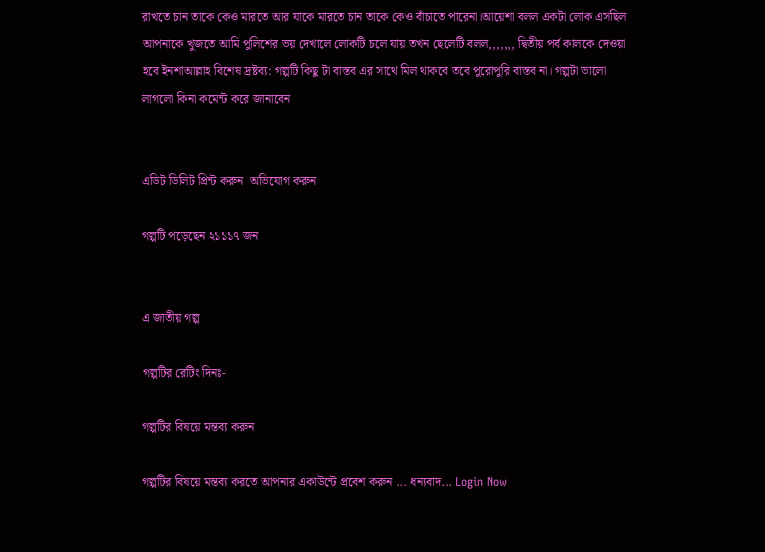রাখতে চান তাকে কেও মারতে আর যাকে মারতে চান তাকে কেও বাঁচাতে পারেনা।আয়েশা বলল একটা লোক এসছিল আপনাকে খুজতে আমি পুলিশের ভয় দেখালে লোকটি চলে যায় তখন ছেলেটি বলল,,,,,,, দ্বিতীয় পর্ব কালকে দেওয়া হবে ইনশাআল্লাহ বিশেষ দ্রষ্টব্য: গল্পটি কিছু টা বাস্তব এর সাথে মিল থাকবে তবে পুরোপুরি বাস্তব না। গল্পটা ভালো লাগলো কিনা কমেন্ট করে জানাবেন


এডিট ডিলিট প্রিন্ট করুন  অভিযোগ করুন

গল্পটি পড়েছেন ২১১১৭ জন


এ জাতীয় গল্প

গল্পটির রেটিং দিনঃ-

গল্পটির বিষয়ে মন্তব্য করুন

গল্পটির বিষয়ে মন্তব্য করতে আপনার একাউন্টে প্রবেশ করুন ... ধন্যবাদ... Login Now